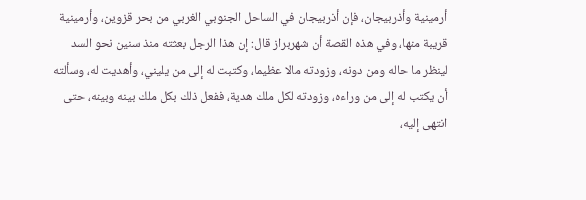أرمينية وأذربيجان، فإن أذربيجان في الساحل الجنوبي الغربي من بحر قزوين، وأرمينية قريبة منها، وفي هذه القصة أن شهربراز قال: إن هذا الرجل بعثته منذ سنين نحو السد لينظر ما حاله ومن دونه، وزودته مالا عظيما، وكتبت له إلى من يليني، وأهديت له، وسألته أن يكتب له إلى من وراءه، وزودته لكل ملك هدية، ففعل ذلك بكل ملك بينه وبينه، حتى انتهى إليه،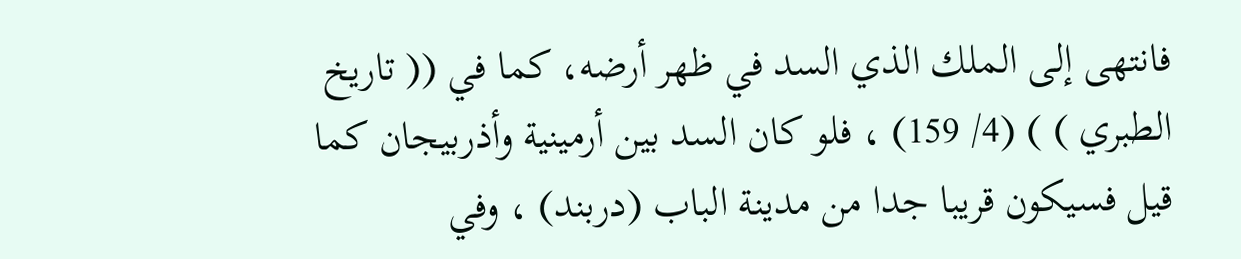فانتهى إلى الملك الذي السد في ظهر أرضه، كما في (( تاريخ الطبري ) ) (4/ 159) ، فلو كان السد بين أرمينية وأذربيجان كما قيل فسيكون قريبا جدا من مدينة الباب (دربند) ، وفي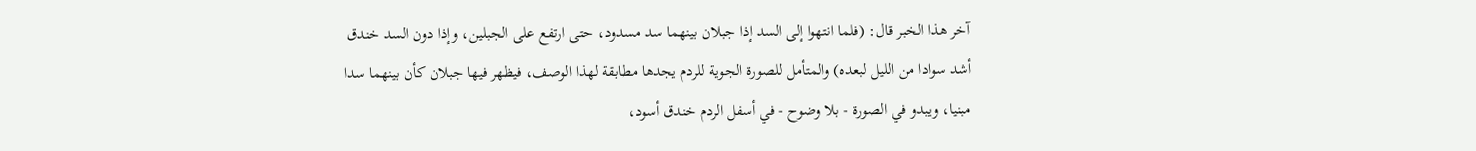آخر هذا الخبر قال: (فلما انتهوا إلى السد إذا جبلان بينهما سد مسدود، حتى ارتفع على الجبلين، وإذا دون السد خندق أشد سوادا من الليل لبعده) والمتأمل للصورة الجوية للردم يجدها مطابقة لهذا الوصف، فيظهر فيها جبلان كأن بينهما سدا مبنيا، ويبدو في الصورة - بلا وضوح - في أسفل الردم خندق أسود،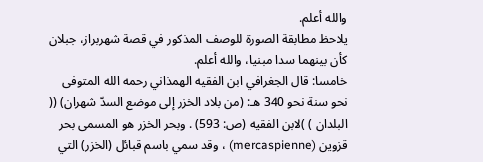والله أعلم.
يلاحظ مطابقة الصورة للوصف المذكور في قصة شهربراز، جبلان كأن بينهما سدا مبنيا، والله أعلم.
خامسا: قال الجغرافي ابن الفقيه الهمذاني رحمه الله المتوفى نحو سنة نحو 340 هـ: (من بلاد الخزر إلى موضع السدّ شهران) (( البلدان ) )لابن الفقيه (ص: 593) . وبحر الخزر هو المسمى بحر قزوين (mercaspienne) ، وقد سمي باسم قبائل (الخزر) التي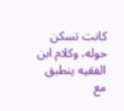كانت تسكن حوله، وكلام ابن الفقيه ينطبق مع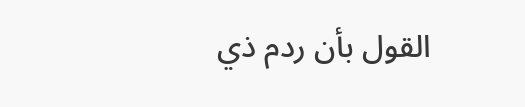القول بأن ردم ذي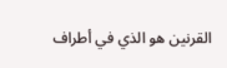القرنين هو الذي في أطراف